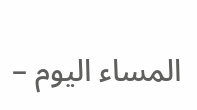المساء اليوم –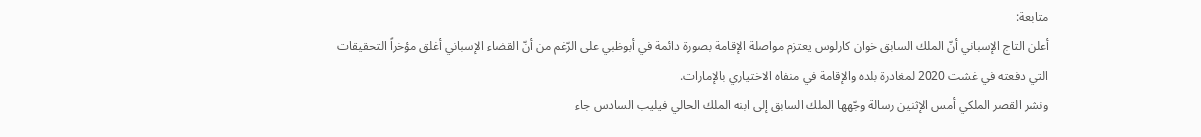متابعة:
أعلن التاج الإسباني أنّ الملك السابق خوان كارلوس يعتزم مواصلة الإقامة بصورة دائمة في أبوظبي على الرّغم من أنّ القضاء الإسباني أغلق مؤخراً التحقيقات التي دفعته في غشت 2020 لمغادرة بلده والإقامة في منفاه الاختياري بالإمارات.
ونشر القصر الملكي أمس الإثنين رسالة وجّهها الملك السابق إلى ابنه الملك الحالي فيليب السادس جاء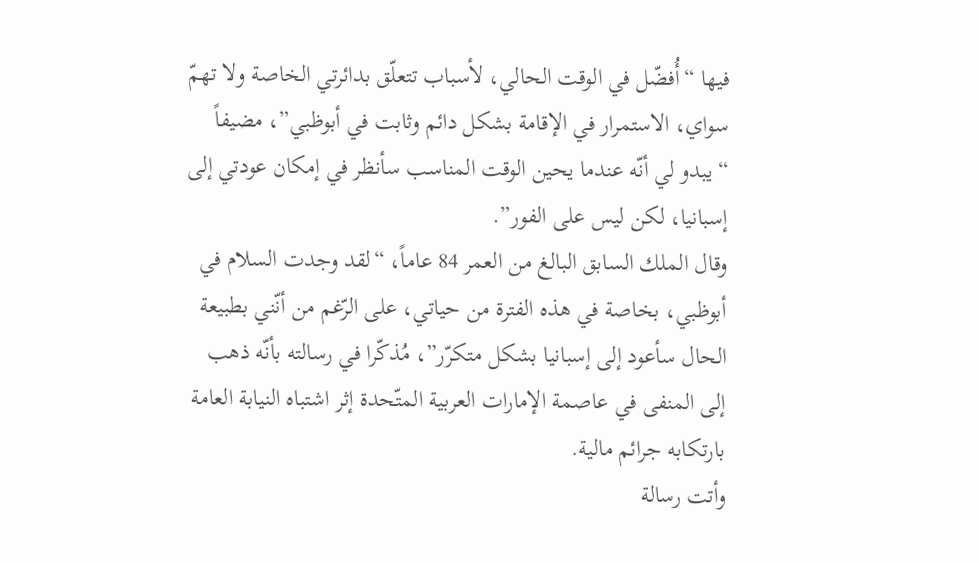فيها “أُفضّل في الوقت الحالي، لأسباب تتعلّق بدائرتي الخاصة ولا تهمّ سواي، الاستمرار في الإقامة بشكل دائم وثابت في أبوظبي”، مضيفاً “يبدو لي أنّه عندما يحين الوقت المناسب سأنظر في إمكان عودتي إلى إسبانيا، لكن ليس على الفور”.
وقال الملك السابق البالغ من العمر 84 عاماً، “لقد وجدت السلام في أبوظبي، بخاصة في هذه الفترة من حياتي، على الرّغم من أنّني بطبيعة الحال سأعود إلى إسبانيا بشكل متكرّر”، مُذكّرا في رسالته بأنّه ذهب إلى المنفى في عاصمة الإمارات العربية المتّحدة إثر اشتباه النيابة العامة بارتكابه جرائم مالية.
وأتت رسالة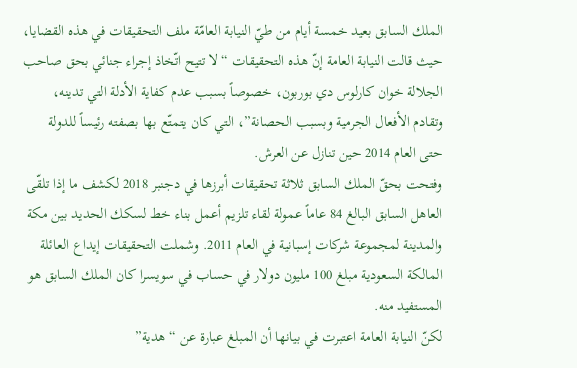الملك السابق بعيد خمسة أيام من طيّ النيابة العامّة ملف التحقيقات في هذه القضايا، حيث قالت النيابة العامة إنّ هذه التحقيقات “لا تتيح اتّخاذ إجراء جنائي بحق صاحب الجلالة خوان كارلوس دي بوربون، خصوصاً بسبب عدم كفاية الأدلة التي تدينه، وتقادم الأفعال الجرمية وبسبب الحصانة”، التي كان يتمتّع بها بصفته رئيساً للدولة حتى العام 2014 حين تنازل عن العرش.
وفتحت بحقّ الملك السابق ثلاثة تحقيقات أبرزها في دجنبر 2018 لكشف ما إذا تلقّى العاهل السابق البالغ 84 عاماً عمولة لقاء تلزيم أعمل بناء خط لسكك الحديد بين مكة والمدينة لمجموعة شركات إسبانية في العام 2011. وشملت التحقيقات إيداع العائلة المالكة السعودية مبلغ 100 مليون دولار في حساب في سويسرا كان الملك السابق هو المستفيد منه.
لكنّ النيابة العامة اعتبرت في بيانها أن المبلغ عبارة عن “هدية”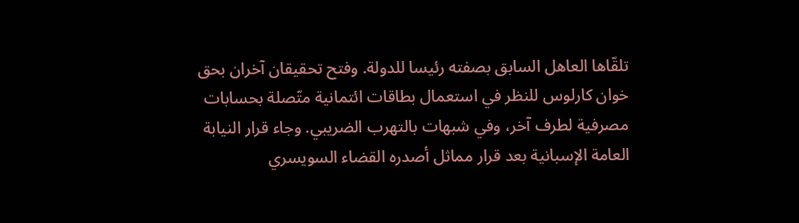تلقّاها العاهل السابق بصفته رئيسا للدولة. وفتح تحقيقان آخران بحق خوان كارلوس للنظر في استعمال بطاقات ائتمانية متّصلة بحسابات مصرفية لطرف آخر، وفي شبهات بالتهرب الضريبي. وجاء قرار النيابة العامة الإسبانية بعد قرار مماثل أصدره القضاء السويسري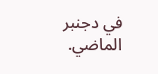في دجنبر الماضي.